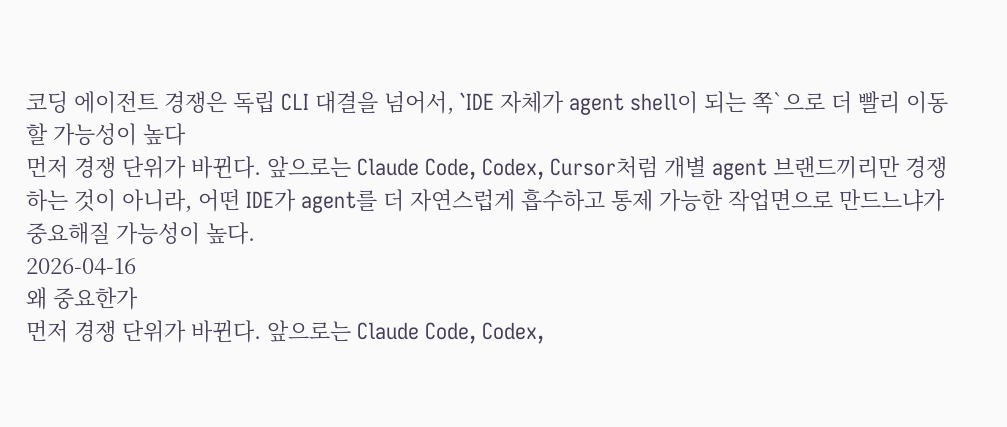코딩 에이전트 경쟁은 독립 CLI 대결을 넘어서, `IDE 자체가 agent shell이 되는 쪽`으로 더 빨리 이동할 가능성이 높다
먼저 경쟁 단위가 바뀐다. 앞으로는 Claude Code, Codex, Cursor처럼 개별 agent 브랜드끼리만 경쟁하는 것이 아니라, 어떤 IDE가 agent를 더 자연스럽게 흡수하고 통제 가능한 작업면으로 만드느냐가 중요해질 가능성이 높다.
2026-04-16
왜 중요한가
먼저 경쟁 단위가 바뀐다. 앞으로는 Claude Code, Codex,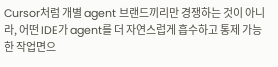Cursor처럼 개별 agent 브랜드끼리만 경쟁하는 것이 아니라, 어떤 IDE가 agent를 더 자연스럽게 흡수하고 통제 가능한 작업면으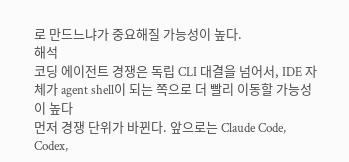로 만드느냐가 중요해질 가능성이 높다.
해석
코딩 에이전트 경쟁은 독립 CLI 대결을 넘어서, IDE 자체가 agent shell이 되는 쪽으로 더 빨리 이동할 가능성이 높다
먼저 경쟁 단위가 바뀐다. 앞으로는 Claude Code, Codex,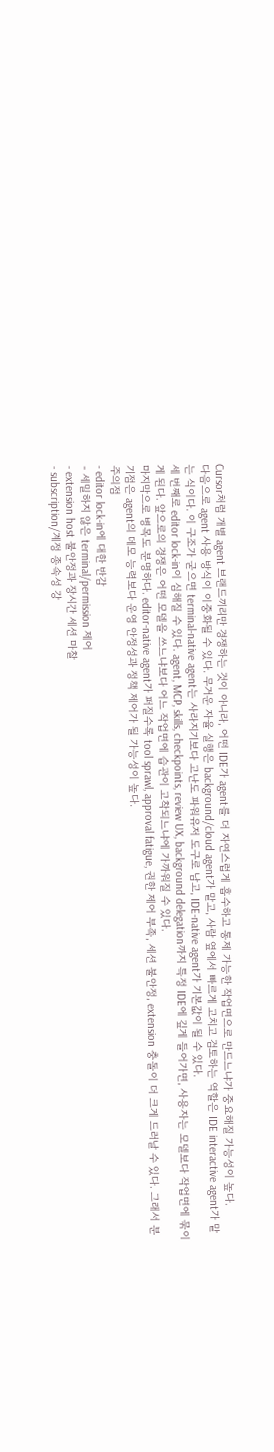Cursor처럼 개별 agent 브랜드끼리만 경쟁하는 것이 아니라, 어떤 IDE가 agent를 더 자연스럽게 흡수하고 통제 가능한 작업면으로 만드느냐가 중요해질 가능성이 높다.
다음으로 agent 사용 방식이 이중화될 수 있다. 무거운 자율 실행은 background/cloud agent가 맡고, 사람 옆에서 빠르게 고치고 검토하는 역할은 IDE interactive agent가 맡는 식이다. 이 구조가 굳으면 terminal-native agent는 사라지기보다 고난도 파워유저 도구로 남고, IDE-native agent가 기본값이 될 수 있다.
세 번째로 editor lock-in이 심해질 수 있다. agent, MCP, skills, checkpoints, review UX, background delegation까지 특정 IDE에 깊게 들어가면, 사용자는 모델보다 작업면에 묶이게 된다. 앞으로의 경쟁은 어떤 모델을 쓰느냐보다 어느 작업면에 습관이 고착되느냐에 가까워질 수 있다.
마지막으로 병목도 분명하다. editor-native agent가 퍼질수록 tool sprawl, approval fatigue, 권한 제어 부족, 세션 불안정, extension 충돌이 더 크게 드러날 수 있다. 그래서 분기점은 agent의 데모 능력보다 운영 안정성과 정책 제어가 될 가능성이 높다.
주의점
- editor lock-in에 대한 반감
- 세밀하지 않은 terminal/permission 제어
- extension host 불안정과 장시간 세션 마찰
- subscription/계정 종속성 강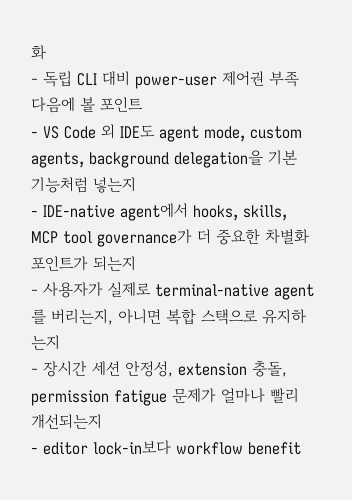화
- 독립 CLI 대비 power-user 제어권 부족
다음에 볼 포인트
- VS Code 외 IDE도 agent mode, custom agents, background delegation을 기본 기능처럼 넣는지
- IDE-native agent에서 hooks, skills, MCP tool governance가 더 중요한 차별화 포인트가 되는지
- 사용자가 실제로 terminal-native agent를 버리는지, 아니면 복합 스택으로 유지하는지
- 장시간 세션 안정성, extension 충돌, permission fatigue 문제가 얼마나 빨리 개선되는지
- editor lock-in보다 workflow benefit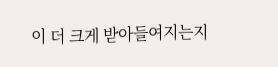이 더 크게 받아들여지는지